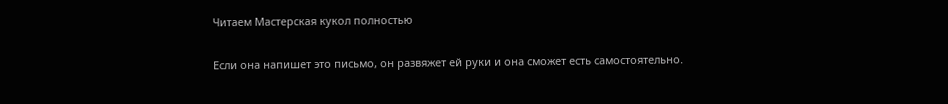Читаем Мастерская кукол полностью

Если она напишет это письмо, он развяжет ей руки и она сможет есть самостоятельно.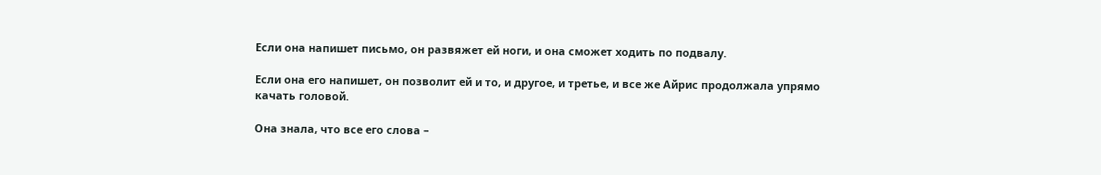Если она напишет письмо, он развяжет ей ноги, и она сможет ходить по подвалу.

Если она его напишет, он позволит ей и то, и другое, и третье, и все же Айрис продолжала упрямо качать головой.

Она знала, что все его слова –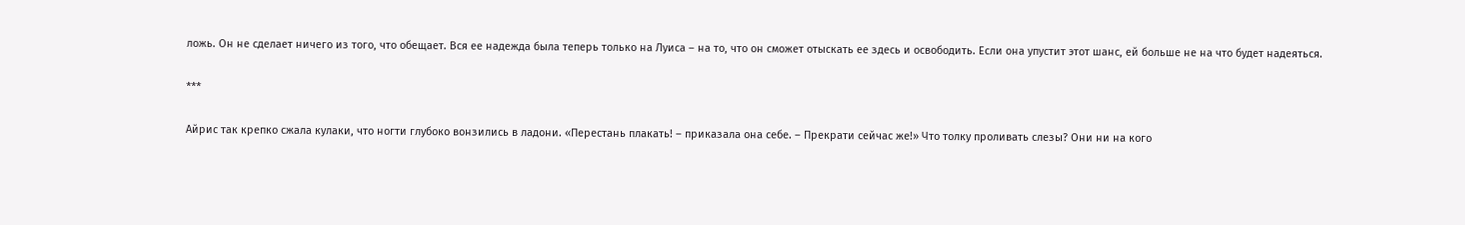ложь. Он не сделает ничего из того, что обещает. Вся ее надежда была теперь только на Луиса – на то, что он сможет отыскать ее здесь и освободить. Если она упустит этот шанс, ей больше не на что будет надеяться.

***

Айрис так крепко сжала кулаки, что ногти глубоко вонзились в ладони. «Перестань плакать! – приказала она себе. – Прекрати сейчас же!» Что толку проливать слезы? Они ни на кого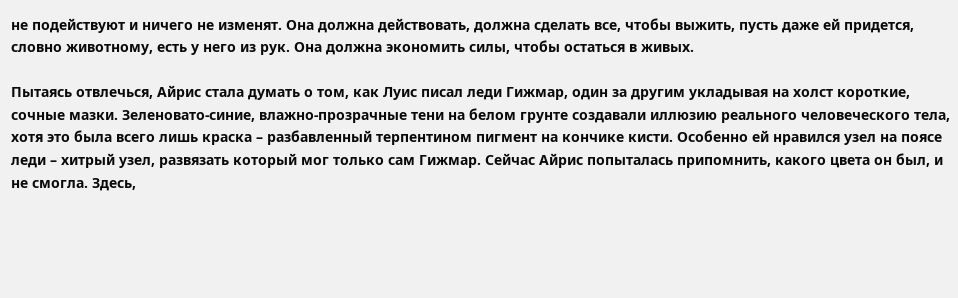не подействуют и ничего не изменят. Она должна действовать, должна сделать все, чтобы выжить, пусть даже ей придется, словно животному, есть у него из рук. Она должна экономить силы, чтобы остаться в живых.

Пытаясь отвлечься, Айрис стала думать о том, как Луис писал леди Гижмар, один за другим укладывая на холст короткие, сочные мазки. Зеленовато-синие, влажно-прозрачные тени на белом грунте создавали иллюзию реального человеческого тела, хотя это была всего лишь краска – разбавленный терпентином пигмент на кончике кисти. Особенно ей нравился узел на поясе леди – хитрый узел, развязать который мог только сам Гижмар. Сейчас Айрис попыталась припомнить, какого цвета он был, и не смогла. Здесь,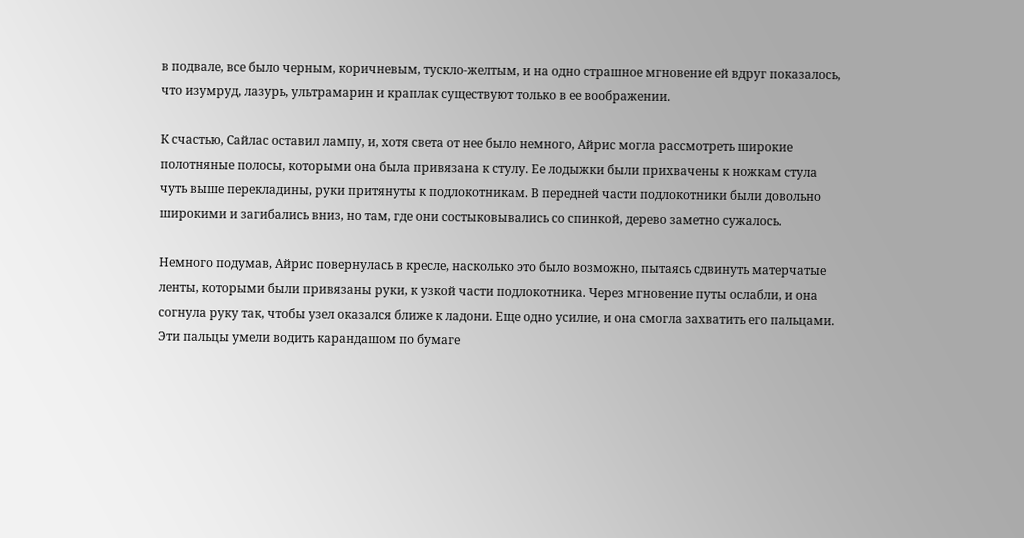в подвале, все было черным, коричневым, тускло-желтым, и на одно страшное мгновение ей вдруг показалось, что изумруд, лазурь, ультрамарин и краплак существуют только в ее воображении.

К счастью, Сайлас оставил лампу, и, хотя света от нее было немного, Айрис могла рассмотреть широкие полотняные полосы, которыми она была привязана к стулу. Ее лодыжки были прихвачены к ножкам стула чуть выше перекладины, руки притянуты к подлокотникам. В передней части подлокотники были довольно широкими и загибались вниз, но там, где они состыковывались со спинкой, дерево заметно сужалось.

Немного подумав, Айрис повернулась в кресле, насколько это было возможно, пытаясь сдвинуть матерчатые ленты, которыми были привязаны руки, к узкой части подлокотника. Через мгновение путы ослабли, и она согнула руку так, чтобы узел оказался ближе к ладони. Еще одно усилие, и она смогла захватить его пальцами. Эти пальцы умели водить карандашом по бумаге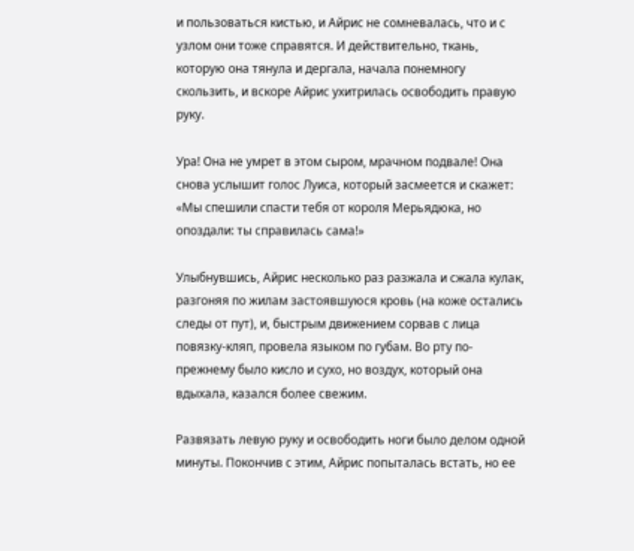и пользоваться кистью, и Айрис не сомневалась, что и с узлом они тоже справятся. И действительно, ткань, которую она тянула и дергала, начала понемногу скользить, и вскоре Айрис ухитрилась освободить правую руку.

Ура! Она не умрет в этом сыром, мрачном подвале! Она снова услышит голос Луиса, который засмеется и скажет: «Мы спешили спасти тебя от короля Мерьядюка, но опоздали: ты справилась сама!»

Улыбнувшись, Айрис несколько раз разжала и сжала кулак, разгоняя по жилам застоявшуюся кровь (на коже остались следы от пут), и, быстрым движением сорвав с лица повязку-кляп, провела языком по губам. Во рту по-прежнему было кисло и сухо, но воздух, который она вдыхала, казался более свежим.

Развязать левую руку и освободить ноги было делом одной минуты. Покончив с этим, Айрис попыталась встать, но ее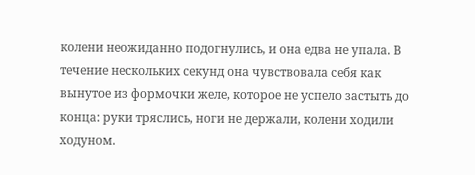колени неожиданно подогнулись, и она едва не упала. В течение нескольких секунд она чувствовала себя как вынутое из формочки желе, которое не успело застыть до конца: руки тряслись, ноги не держали, колени ходили ходуном.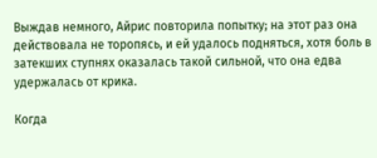Выждав немного, Айрис повторила попытку; на этот раз она действовала не торопясь, и ей удалось подняться, хотя боль в затекших ступнях оказалась такой сильной, что она едва удержалась от крика.

Когда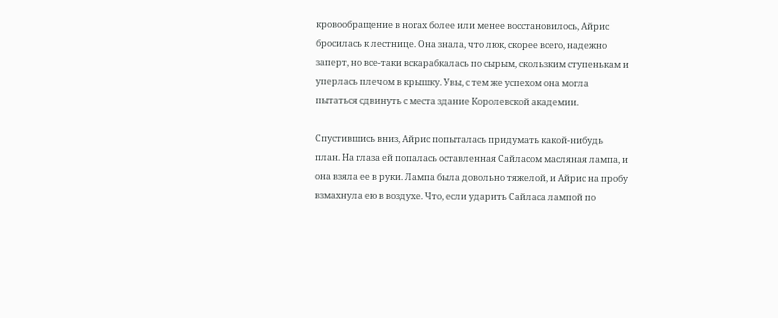кровообращение в ногах более или менее восстановилось, Айрис бросилась к лестнице. Она знала, что люк, скорее всего, надежно заперт, но все-таки вскарабкалась по сырым, скользким ступенькам и уперлась плечом в крышку. Увы, с тем же успехом она могла пытаться сдвинуть с места здание Королевской академии.

Спустившись вниз, Айрис попыталась придумать какой-нибудь план. На глаза ей попалась оставленная Сайласом масляная лампа, и она взяла ее в руки. Лампа была довольно тяжелой, и Айрис на пробу взмахнула ею в воздухе. Что, если ударить Сайласа лампой по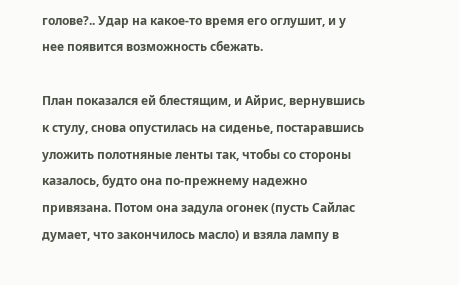голове?.. Удар на какое-то время его оглушит, и у нее появится возможность сбежать.

План показался ей блестящим, и Айрис, вернувшись к стулу, снова опустилась на сиденье, постаравшись уложить полотняные ленты так, чтобы со стороны казалось, будто она по-прежнему надежно привязана. Потом она задула огонек (пусть Сайлас думает, что закончилось масло) и взяла лампу в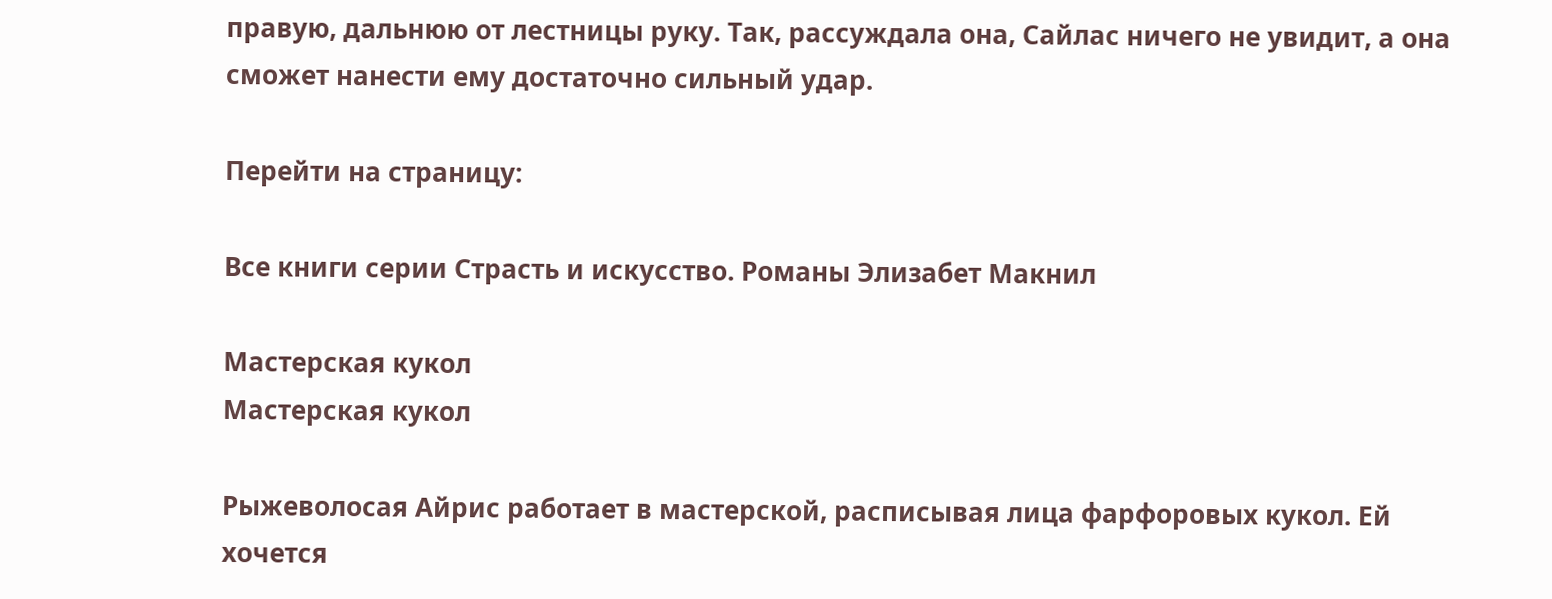правую, дальнюю от лестницы руку. Так, рассуждала она, Сайлас ничего не увидит, а она сможет нанести ему достаточно сильный удар.

Перейти на страницу:

Все книги серии Страсть и искусство. Романы Элизабет Макнил

Мастерская кукол
Мастерская кукол

Рыжеволосая Айрис работает в мастерской, расписывая лица фарфоровых кукол. Ей хочется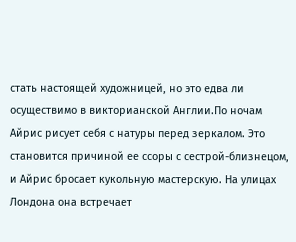стать настоящей художницей, но это едва ли осуществимо в викторианской Англии.По ночам Айрис рисует себя с натуры перед зеркалом. Это становится причиной ее ссоры с сестрой-близнецом, и Айрис бросает кукольную мастерскую. На улицах Лондона она встречает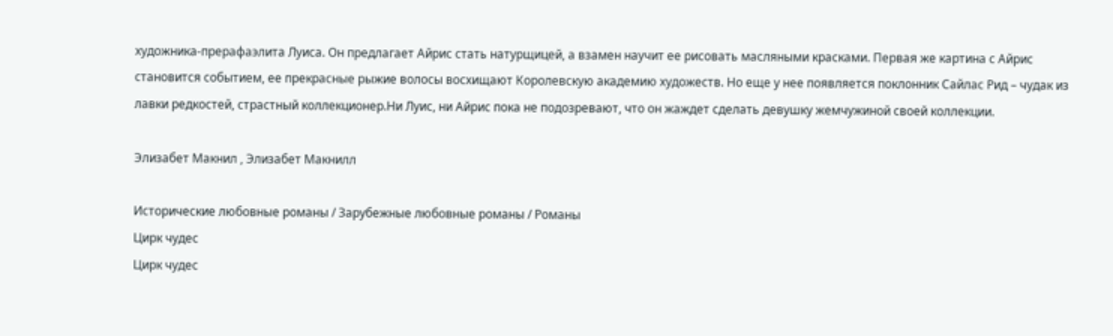художника-прерафаэлита Луиса. Он предлагает Айрис стать натурщицей, а взамен научит ее рисовать масляными красками. Первая же картина с Айрис становится событием, ее прекрасные рыжие волосы восхищают Королевскую академию художеств. Но еще у нее появляется поклонник Сайлас Рид – чудак из лавки редкостей, страстный коллекционер.Ни Луис, ни Айрис пока не подозревают, что он жаждет сделать девушку жемчужиной своей коллекции.

Элизабет Макнил , Элизабет Макнилл

Исторические любовные романы / Зарубежные любовные романы / Романы
Цирк чудес
Цирк чудес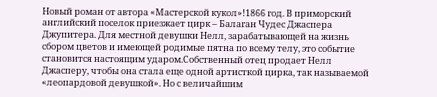Новый роман от автора «Мастерской кукол»!1866 год. В приморский английский поселок приезжает цирк – Балаган Чудес Джаспера Джупитера. Для местной девушки Нелл, зарабатывающей на жизнь сбором цветов и имеющей родимые пятна по всему телу, это событие становится настоящим ударом.Собственный отец продает Нелл Джасперу, чтобы она стала еще одной артисткой цирка, так называемой «леопардовой девушкой». Но с величайшим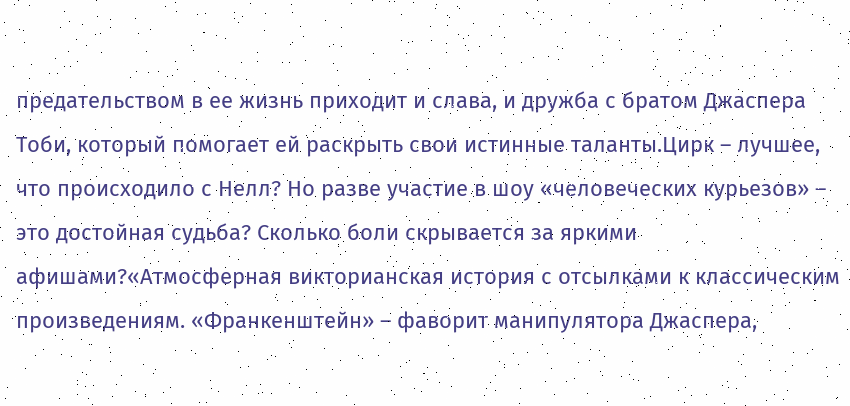предательством в ее жизнь приходит и слава, и дружба с братом Джаспера Тоби, который помогает ей раскрыть свои истинные таланты.Цирк – лучшее, что происходило с Нелл? Но разве участие в шоу «человеческих курьезов» – это достойная судьба? Сколько боли скрывается за яркими афишами?«Атмосферная викторианская история с отсылками к классическим произведениям. «Франкенштейн» – фаворит манипулятора Джаспера,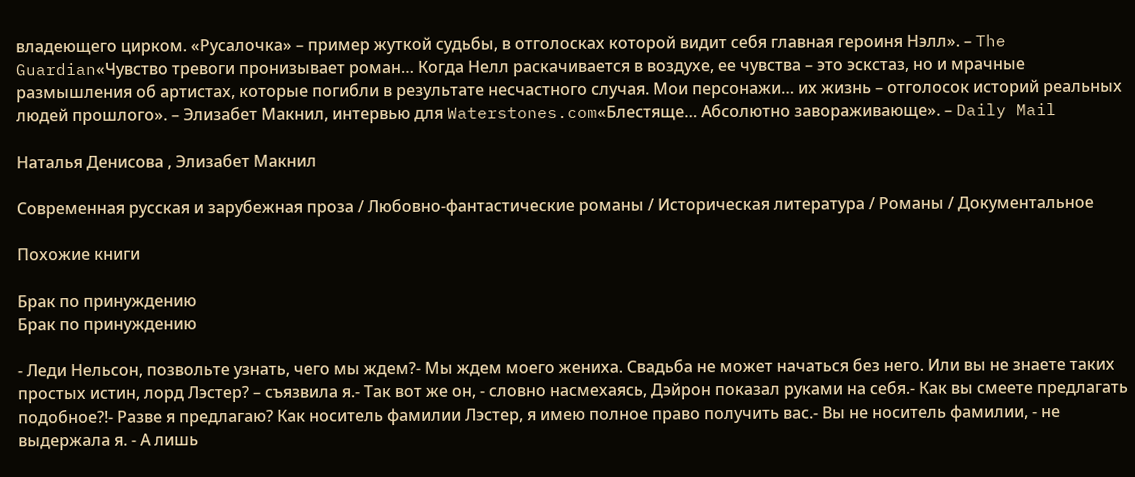владеющего цирком. «Русалочка» – пример жуткой судьбы, в отголосках которой видит себя главная героиня Нэлл». – The Guardian«Чувство тревоги пронизывает роман… Когда Нелл раскачивается в воздухе, ее чувства – это эскстаз, но и мрачные размышления об артистах, которые погибли в результате несчастного случая. Мои персонажи… их жизнь – отголосок историй реальных людей прошлого». – Элизабет Макнил, интервью для Waterstones.com«Блестяще… Абсолютно завораживающе». – Daily Mail

Наталья Денисова , Элизабет Макнил

Современная русская и зарубежная проза / Любовно-фантастические романы / Историческая литература / Романы / Документальное

Похожие книги

Брак по принуждению
Брак по принуждению

- Леди Нельсон, позвольте узнать, чего мы ждем?- Мы ждем моего жениха. Свадьба не может начаться без него. Или вы не знаете таких простых истин, лорд Лэстер? – съязвила я.- Так вот же он, - словно насмехаясь, Дэйрон показал руками на себя.- Как вы смеете предлагать подобное?!- Разве я предлагаю? Как носитель фамилии Лэстер, я имею полное право получить вас.- Вы не носитель фамилии, - не выдержала я. - А лишь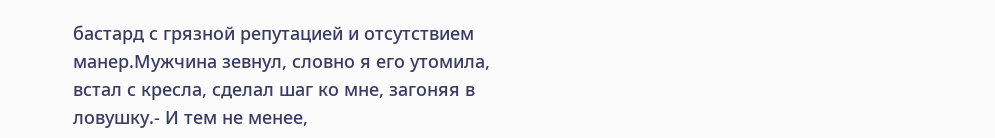бастард с грязной репутацией и отсутствием манер.Мужчина зевнул, словно я его утомила, встал с кресла, сделал шаг ко мне, загоняя в ловушку.- И тем не менее,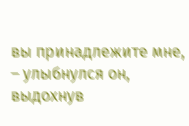вы принадлежите мне, – улыбнулся он, выдохнув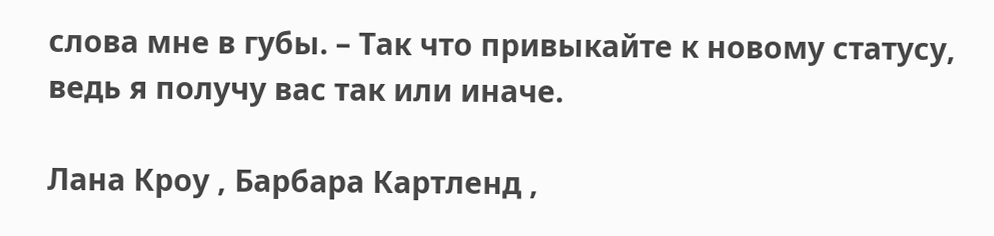слова мне в губы. – Так что привыкайте к новому статусу, ведь я получу вас так или иначе.

Лана Кроу , Барбара Картленд ,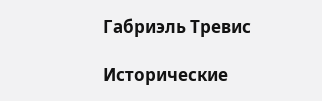Габриэль Тревис

Исторические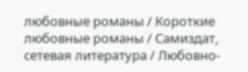любовные романы / Короткие любовные романы / Самиздат, сетевая литература / Любовно-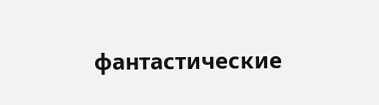фантастические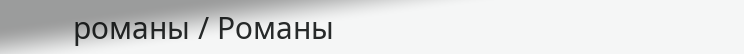романы / Романы